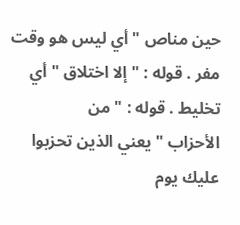حين مناص " أي ليس هو وقت مفر . قوله : " إلا اختلاق " أي تخليط . قوله : " من
الأحزاب " يعني الذين تحزبوا عليك يوم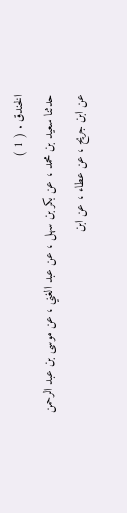الخندق . ( 1 )
حدثنا سعيد بن محمد ، عن بكر بن سهل ، عن عبد الغني ، عن موسى بن عبد الرحمن
عن ابن جريح ، عن عطاء ، عن ابن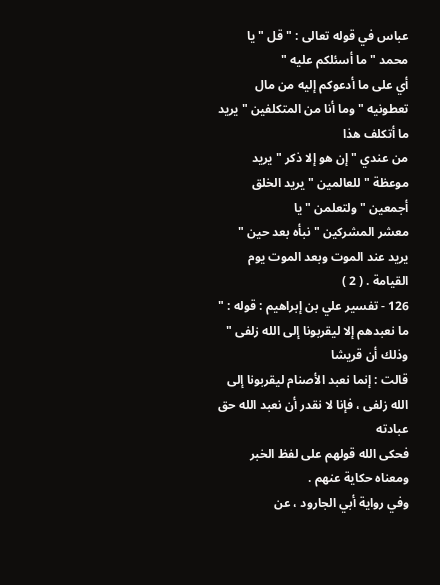عباس في قوله تعالى : " قل " يا محمد " ما أسئلكم عليه "
أي على ما أدعوكم إليه من مال تعطونيه " وما أنا من المتكلفين " يريد ما أتكلف هذا
من عندي " إن هو إلا ذكر " يريد موعظة " للعالمين " يريد الخلق أجمعين " ولتعلمن " يا
معشر المشركين " نبأه بعد حين " يريد عند الموت وبعد الموت يوم القيامة . ( 2 )
126 - تفسير علي بن إبراهيم : قوله : " ما نعبدهم إلا ليقربونا إلى الله زلفى " وذلك أن قريشا
قالت : إنما نعبد الأصنام ليقربونا إلى الله زلفى ، فإنا لا نقدر أن نعبد الله حق عبادته
فحكى الله قولهم على لفظ الخبر ومعناه حكاية عنهم .
وفي رواية أبي الجارود ، عن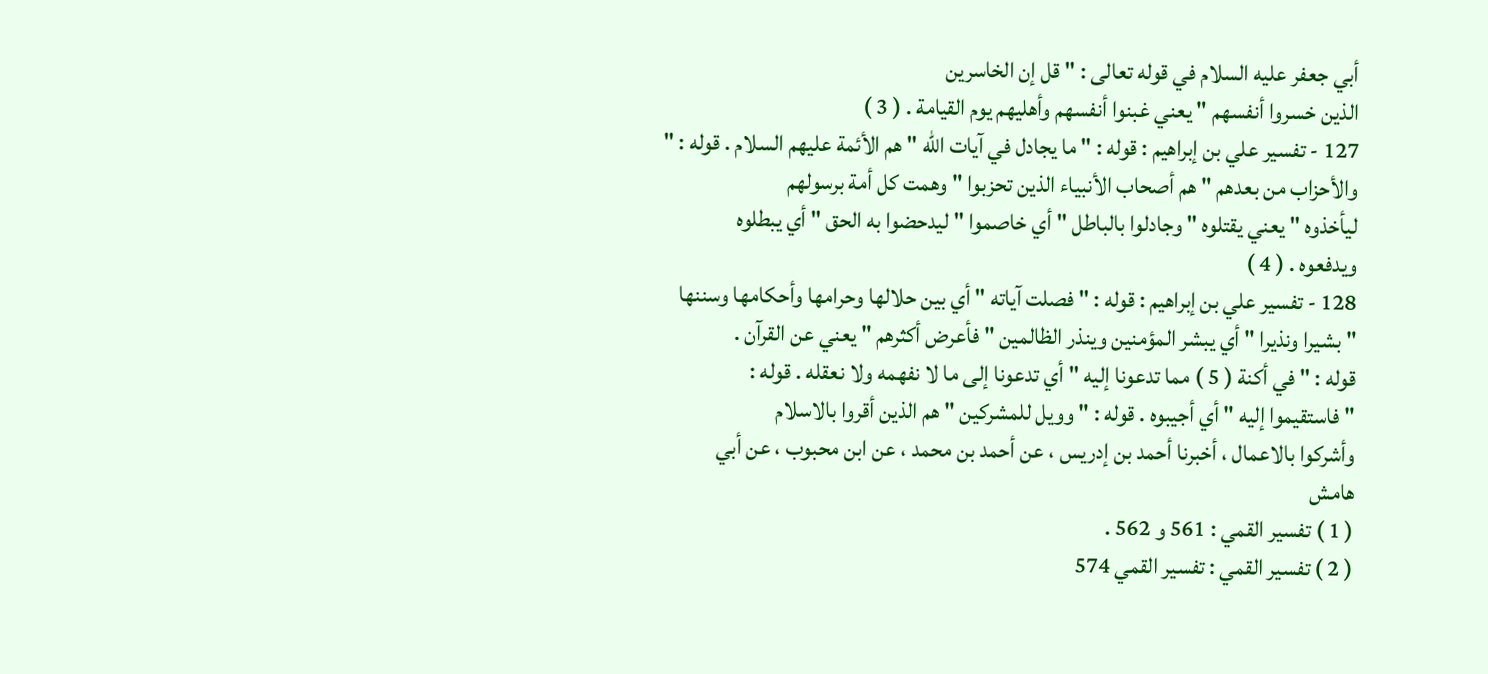أبي جعفر عليه السلام في قوله تعالى : " قل إن الخاسرين
الذين خسروا أنفسهم " يعني غبنوا أنفسهم وأهليهم يوم القيامة . ( 3 )
127 - تفسير علي بن إبراهيم : قوله : " ما يجادل في آيات الله " هم الأئمة عليهم السلام . قوله : "
والأحزاب من بعدهم " هم أصحاب الأنبياء الذين تحزبوا " وهمت كل أمة برسولهم
ليأخذوه " يعني يقتلوه " وجادلوا بالباطل " أي خاصموا " ليدحضوا به الحق " أي يبطلوه
ويدفعوه . ( 4 )
128 - تفسير علي بن إبراهيم : قوله : " فصلت آياته " أي بين حلالها وحرامها وأحكامها وسننها
" بشيرا ونذيرا " أي يبشر المؤمنين وينذر الظالمين " فأعرض أكثرهم " يعني عن القرآن .
قوله : " في أكنة ( 5 ) مما تدعونا إليه " أي تدعونا إلى ما لا نفهمه ولا نعقله . قوله :
" فاستقيموا إليه " أي أجيبوه . قوله : " وويل للمشركين " هم الذين أقروا بالاسلام
وأشركوا بالاعمال ، أخبرنا أحمد بن إدريس ، عن أحمد بن محمد ، عن ابن محبوب ، عن أبي
هامش
( 1 ) تفسير القمي : 561 و 562 .
( 2 ) تفسير القمي : تفسير القمي 574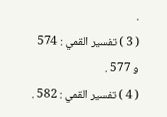.
( 3 ) تفسير القمي : 574 و 577 .
( 4 ) تفسير القمي : 582 .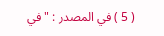( 5 ) في المصدر : " في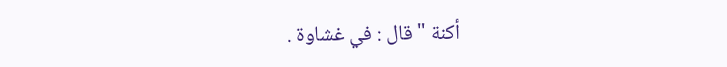أكنة " قال : في غشاوة .